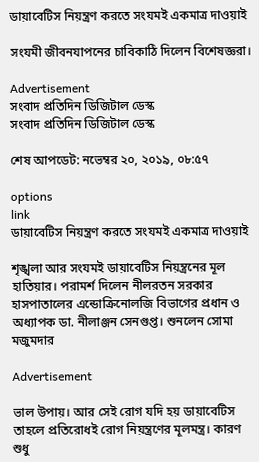ডায়াবেটিস নিয়ন্ত্রণ করতে সংযমই একমাত্র দাওয়াই

সংযমী জীবনযাপনের চাবিকাঠি দিলেন বিশেষজ্ঞরা।

Advertisement
সংবাদ প্রতিদিন ডিজিটাল ডেস্ক
সংবাদ প্রতিদিন ডিজিটাল ডেস্ক

শেষ আপডেট: নভেম্বর ২০, ২০১৯, ০৮:৫৭

options
link
ডায়াবেটিস নিয়ন্ত্রণ করতে সংযমই একমাত্র দাওয়াই

শৃঙ্খলা আর সংযমই ডায়াবেটিস নিয়ন্ত্রনের মূল হাতিয়ার। পরামর্শ দিলেন নীলরতন সরকার হাসপাতালের এন্ডোক্রিনোলজি বিভাগের প্রধান ও অধ্যাপক ডা. নীলাঞ্জন সেনগুপ্ত। শুনলেন সোমা মজুমদার

Advertisement

ভাল উপায়। আর সেই রোগ যদি হয় ডায়াবেটিস তাহলে প্রতিরোধই রোগ নিয়ন্ত্রণের মূলমন্ত্র। কারণ শুধু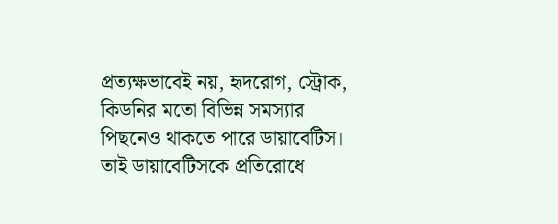প্রত্যক্ষভাবেই নয়, হৃদরোগ, স্ট্রোক, কিডনির মতো বিভিন্ন সমস্যার পিছনেও থাকতে পারে ডায়াবেটিস। তাই ডায়াবেটিসকে প্রতিরোধে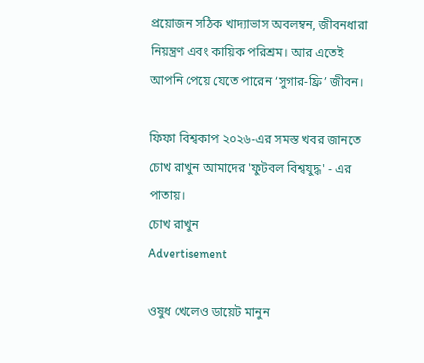প্রয়োজন সঠিক খাদ্যাভাস অবলম্বন, জীবনধারা নিয়ন্ত্রণ এবং কায়িক পরিশ্রম। আর এতেই আপনি পেয়ে যেতে পারেন ‘সুগার-ফ্রি’ জীবন।

ফিফা বিশ্বকাপ ২০২৬-এর সমস্ত খবর জানতে চোখ রাখুন আমাদের 'ফুটবল বিশ্বযুদ্ধ' - এর পাতায়।
চোখ রাখুন
Advertisement

ওষুধ খেলেও ডায়েট মানুন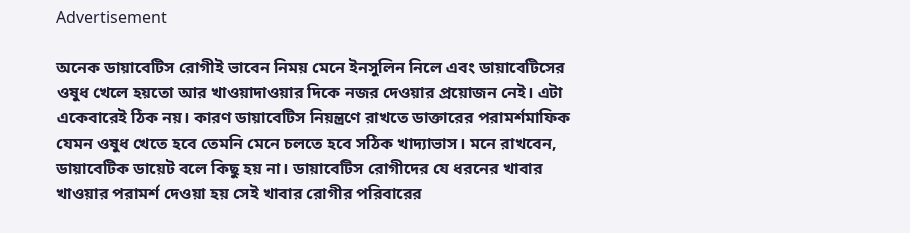Advertisement

অনেক ডায়াবেটিস রোগীই ভাবেন নিময় মেনে ইনসুলিন নিলে এবং ডায়াবেটিসের ওষুধ খেলে হয়তো আর খাওয়াদাওয়ার দিকে নজর দেওয়ার প্রয়োজন নেই। এটা একেবারেই ঠিক নয়। কারণ ডায়াবেটিস নিয়ন্ত্রণে রাখতে ডাক্তারের পরামর্শমাফিক যেমন ওষুধ খেতে হবে তেমনি মেনে চলতে হবে সঠিক খাদ্যাভাস। মনে রাখবেন, ডায়াবেটিক ডায়েট বলে কিছু হয় না। ডায়াবেটিস রোগীদের যে ধরনের খাবার খাওয়ার পরামর্শ দেওয়া হয় সেই খাবার রোগীর পরিবারের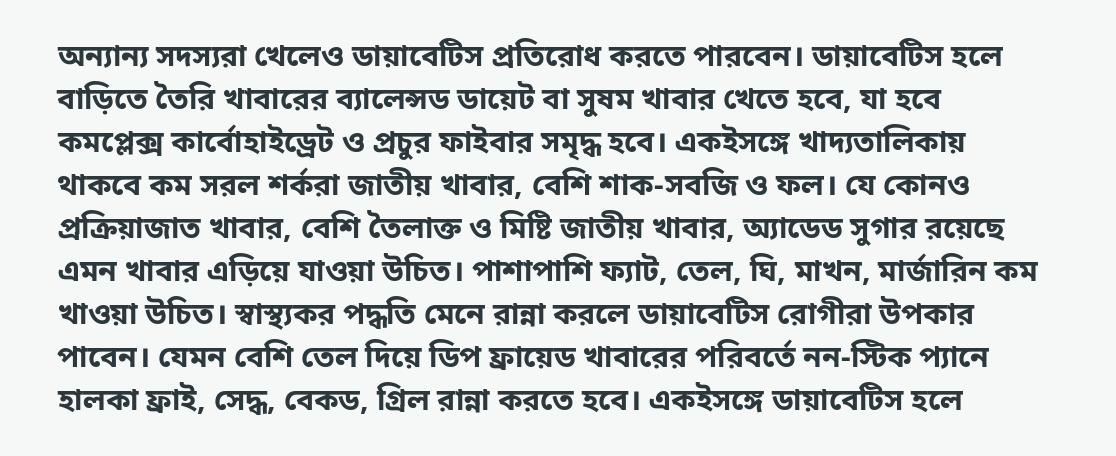অন্যান্য সদস্যরা খেলেও ডায়াবেটিস প্রতিরোধ করতে পারবেন। ডায়াবেটিস হলে বাড়িতে তৈরি খাবারের ব্যালেন্সড ডায়েট বা সুষম খাবার খেতে হবে, যা হবে কমপ্লেক্স কার্বোহাইড্রেট ও প্রচুর ফাইবার সমৃদ্ধ হবে। একইসঙ্গে খাদ্যতালিকায় থাকবে কম সরল শর্করা জাতীয় খাবার, বেশি শাক-সবজি ও ফল। যে কোনও প্রক্রিয়াজাত খাবার, বেশি তৈলাক্ত ও মিষ্টি জাতীয় খাবার, অ্যাডেড সুগার রয়েছে এমন খাবার এড়িয়ে যাওয়া উচিত। পাশাপাশি ফ্যাট, তেল, ঘি, মাখন, মার্জারিন কম খাওয়া উচিত। স্বাস্থ্যকর পদ্ধতি মেনে রান্না করলে ডায়াবেটিস রোগীরা উপকার পাবেন। যেমন বেশি তেল দিয়ে ডিপ ফ্রায়েড খাবারের পরিবর্তে নন-স্টিক প্যানে হালকা ফ্রাই, সেদ্ধ, বেকড, গ্রিল রান্না করতে হবে। একইসঙ্গে ডায়াবেটিস হলে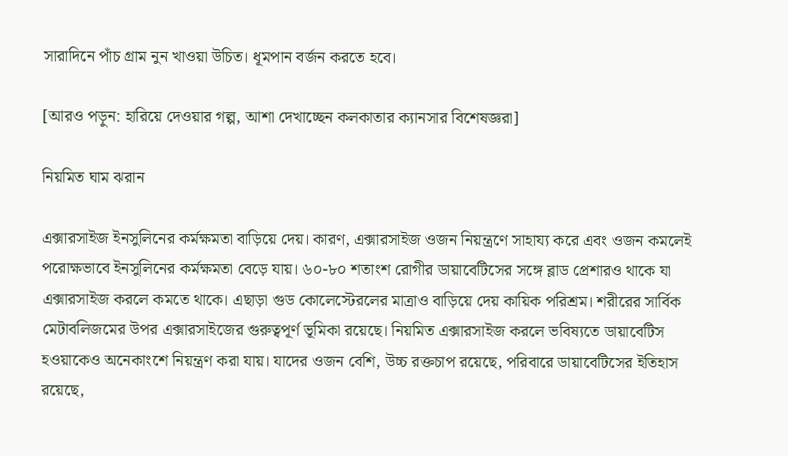সারাদিনে পাঁচ গ্রাম নুন খাওয়া উচিত। ধূমপান বর্জন করতে হবে।

[আরও পড়ুন: হারিয়ে দেওয়ার গল্প, আশা দেখাচ্ছেন কলকাতার ক্যানসার বিশেষজ্ঞরা]

নিয়মিত ঘাম ঝরান

এক্সারসাইজ ইনসুলিনের কর্মক্ষমতা বাড়িয়ে দেয়। কারণ, এক্সারসাইজ ওজন নিয়ন্ত্রণে সাহায্য করে এবং ওজন কমলেই পরোক্ষভাবে ইনসুলিনের কর্মক্ষমতা বেড়ে যায়। ৬০-৮০ শতাংশ রোগীর ডায়াবেটিসের সঙ্গে ব্লাড প্রেশারও থাকে যা এক্সারসাইজ করলে কমতে থাকে। এছাড়া গুড কোলেস্টেরলের মাত্রাও বাড়িয়ে দেয় কায়িক পরিশ্রম। শরীরের সার্বিক মেটাবলিজমের উপর এক্সারসাইজের গুরুত্বপূর্ণ ভূমিকা রয়েছে। নিয়মিত এক্সারসাইজ করলে ভবিষ্যতে ডায়াবেটিস হওয়াকেও অনেকাংশে নিয়ন্ত্রণ করা যায়। যাদের ওজন বেশি, উচ্চ রক্তচাপ রয়েছে, পরিবারে ডায়াবেটিসের ইতিহাস রয়েছে,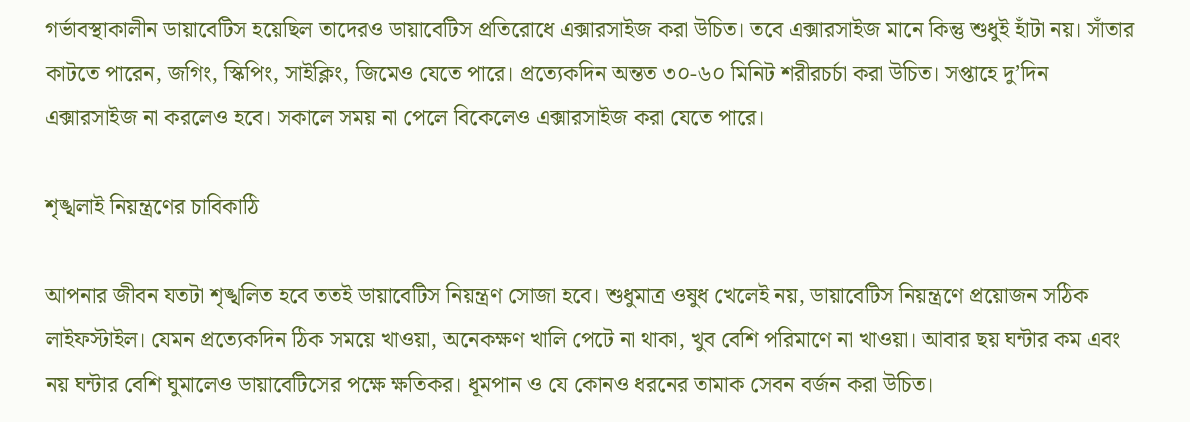গর্ভাবস্থাকালীন ডায়াবেটিস হয়েছিল তাদেরও ডায়াবেটিস প্রতিরোধে এক্সারসাইজ করা উচিত। তবে এক্সারসাইজ মানে কিন্তু শুধুই হাঁটা নয়। সাঁতার কাটতে পারেন, জগিং, স্কিপিং, সাইক্লিং, জিমেও যেতে পারে। প্রত্যেকদিন অন্তত ৩০-৬০ মিনিট শরীরচর্চা করা উচিত। সপ্তাহে দু’দিন এক্সারসাইজ না করলেও হবে। সকালে সময় না পেলে বিকেলেও এক্সারসাইজ করা যেতে পারে।

শৃঙ্খলাই নিয়ন্ত্রণের চাবিকাঠি

আপনার জীবন যতটা শৃঙ্খলিত হবে ততই ডায়াবেটিস নিয়ন্ত্রণ সোজা হবে। শুধুমাত্র ওষুধ খেলেই নয়, ডায়াবেটিস নিয়ন্ত্রণে প্রয়োজন সঠিক লাইফস্টাইল। যেমন প্রত্যেকদিন ঠিক সময়ে খাওয়া, অনেকক্ষণ খালি পেটে না থাকা, খুব বেশি পরিমাণে না খাওয়া। আবার ছয় ঘন্টার কম এবং নয় ঘন্টার বেশি ঘুমালেও ডায়াবেটিসের পক্ষে ক্ষতিকর। ধূমপান ও যে কোনও ধরনের তামাক সেবন বর্জন করা উচিত।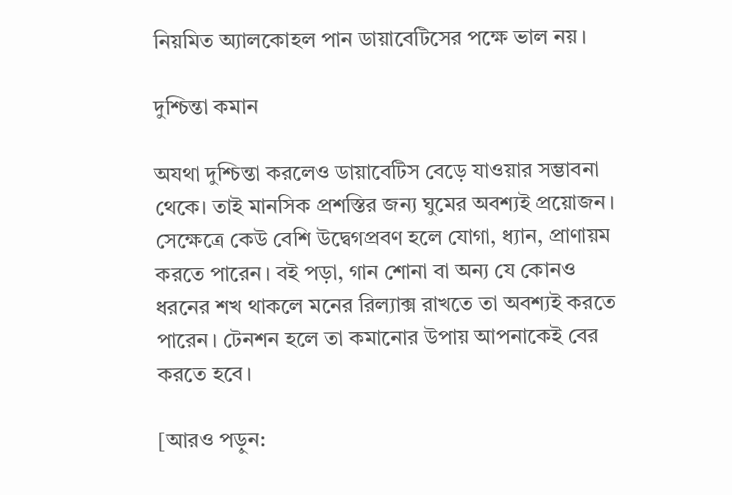নিয়মিত অ্যালকোহল পান ডায়াবেটিসের পক্ষে ভাল নয়।

দুশ্চিন্তা কমান

অযথা দুশ্চিন্তা করলেও ডায়াবেটিস বেড়ে যাওয়ার সম্ভাবনা থেকে। তাই মানসিক প্রশস্তির জন্য ঘুমের অবশ্যই প্রয়োজন। সেক্ষেত্রে কেউ বেশি উদ্বেগপ্রবণ হলে যোগা, ধ‌্যান, প্রাণায়ম করতে পারেন। বই পড়া, গান শোনা বা অন্য যে কোনও ধরনের শখ থাকলে মনের রিল্যাক্স রাখতে তা অবশ্যই করতে পারেন। টেনশন হলে তা কমানোর উপায় আপনাকেই বের করতে হবে।

[আরও পড়ুন: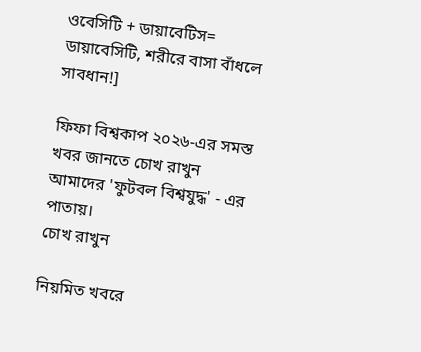ওবেসিটি + ডায়াবেটিস= ডায়াবেসিটি, শরীরে বাসা বাঁধলে সাবধান!]

ফিফা বিশ্বকাপ ২০২৬-এর সমস্ত খবর জানতে চোখ রাখুন আমাদের 'ফুটবল বিশ্বযুদ্ধ' - এর পাতায়।
চোখ রাখুন

নিয়মিত খবরে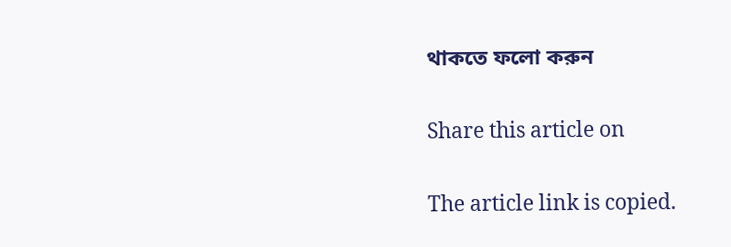থাকতে ফলো করুন

Share this article on

The article link is copied.